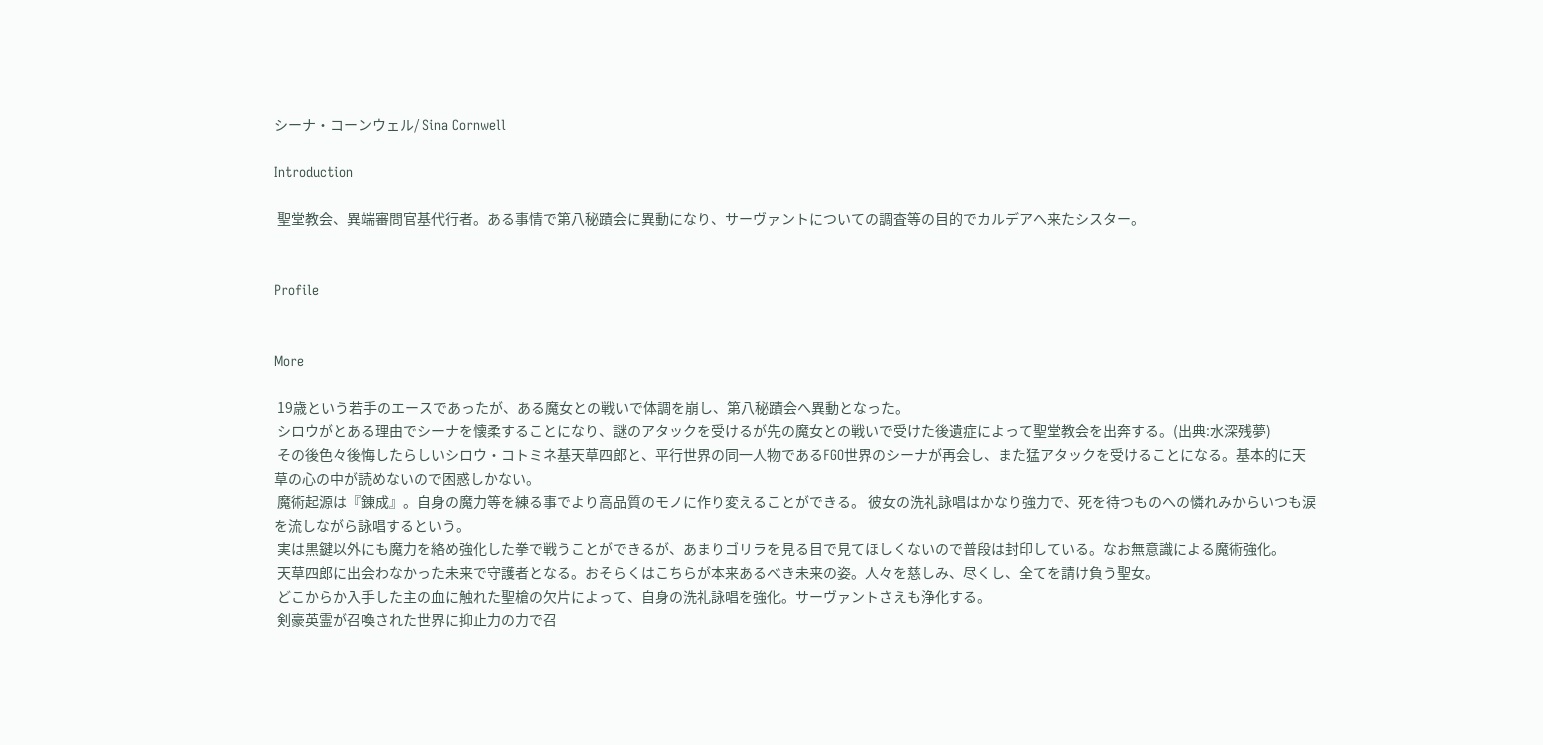シーナ・コーンウェル/ Sina Cornwell

Introduction

 聖堂教会、異端審問官基代行者。ある事情で第八秘蹟会に異動になり、サーヴァントについての調査等の目的でカルデアへ来たシスター。


Profile


More

 19歳という若手のエースであったが、ある魔女との戦いで体調を崩し、第八秘蹟会へ異動となった。
 シロウがとある理由でシーナを懐柔することになり、謎のアタックを受けるが先の魔女との戦いで受けた後遺症によって聖堂教会を出奔する。(出典:水深残夢)
 その後色々後悔したらしいシロウ・コトミネ基天草四郎と、平行世界の同一人物であるFGO世界のシーナが再会し、また猛アタックを受けることになる。基本的に天草の心の中が読めないので困惑しかない。
 魔術起源は『錬成』。自身の魔力等を練る事でより高品質のモノに作り変えることができる。 彼女の洗礼詠唱はかなり強力で、死を待つものへの憐れみからいつも涙を流しながら詠唱するという。
 実は黒鍵以外にも魔力を絡め強化した拳で戦うことができるが、あまりゴリラを見る目で見てほしくないので普段は封印している。なお無意識による魔術強化。
 天草四郎に出会わなかった未来で守護者となる。おそらくはこちらが本来あるべき未来の姿。人々を慈しみ、尽くし、全てを請け負う聖女。
 どこからか入手した主の血に触れた聖槍の欠片によって、自身の洗礼詠唱を強化。サーヴァントさえも浄化する。
 剣豪英霊が召喚された世界に抑止力の力で召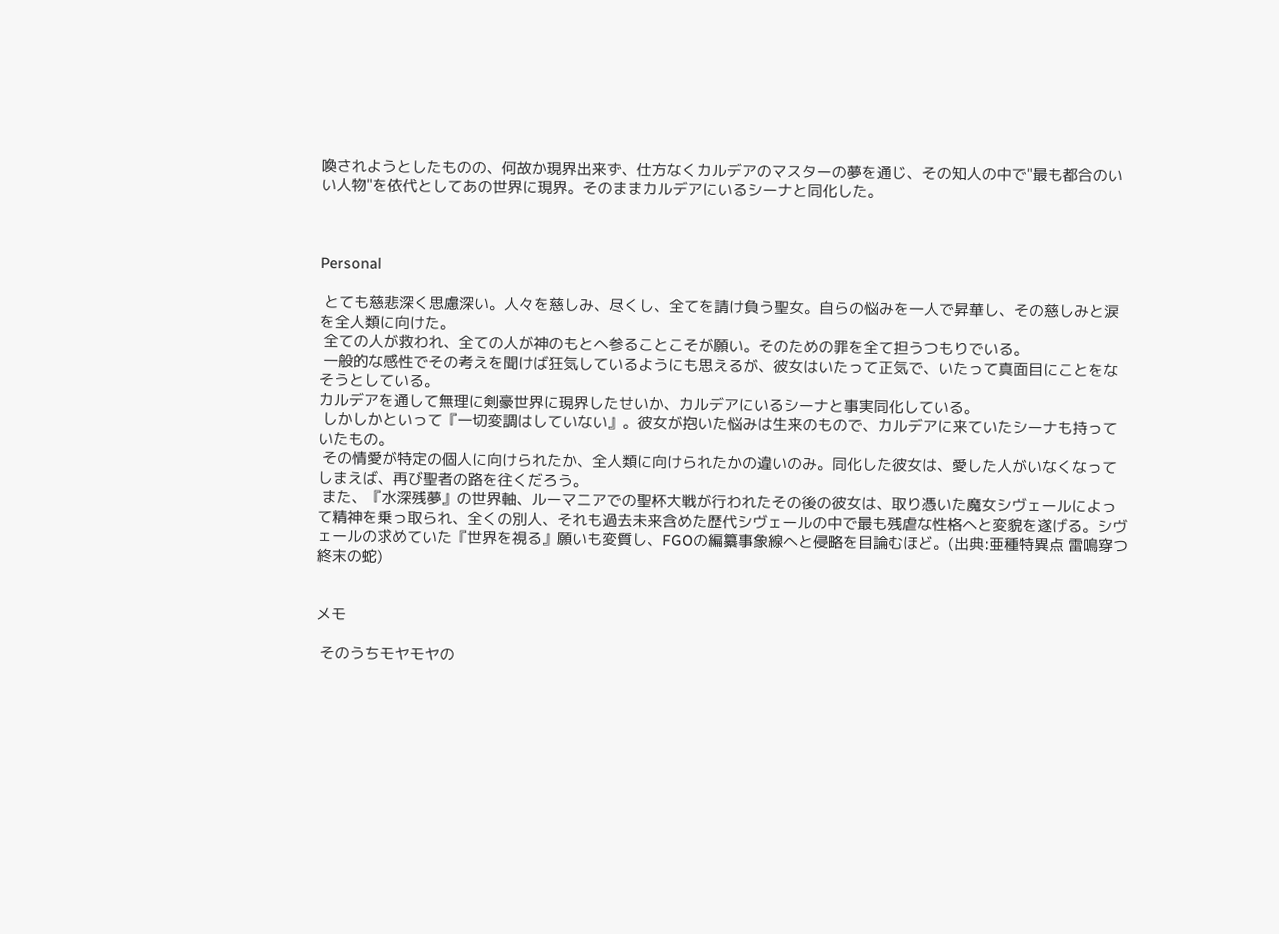喚されようとしたものの、何故か現界出来ず、仕方なくカルデアのマスターの夢を通じ、その知人の中で"最も都合のいい人物"を依代としてあの世界に現界。そのままカルデアにいるシーナと同化した。



Personal

 とても慈悲深く思慮深い。人々を慈しみ、尽くし、全てを請け負う聖女。自らの悩みを一人で昇華し、その慈しみと涙を全人類に向けた。
 全ての人が救われ、全ての人が神のもとへ参ることこそが願い。そのための罪を全て担うつもりでいる。
 一般的な感性でその考えを聞けば狂気しているようにも思えるが、彼女はいたって正気で、いたって真面目にことをなそうとしている。
カルデアを通して無理に剣豪世界に現界したせいか、カルデアにいるシーナと事実同化している。
 しかしかといって『一切変調はしていない』。彼女が抱いた悩みは生来のもので、カルデアに来ていたシーナも持っていたもの。
 その情愛が特定の個人に向けられたか、全人類に向けられたかの違いのみ。同化した彼女は、愛した人がいなくなってしまえば、再び聖者の路を往くだろう。
 また、『水深残夢』の世界軸、ルーマニアでの聖杯大戦が行われたその後の彼女は、取り憑いた魔女シヴェールによって精神を乗っ取られ、全くの別人、それも過去未来含めた歴代シヴェールの中で最も残虐な性格へと変貌を遂げる。シヴェールの求めていた『世界を視る』願いも変質し、FGOの編纂事象線へと侵略を目論むほど。(出典:亜種特異点 雷鳴穿つ終末の蛇)


メモ

 そのうちモヤモヤの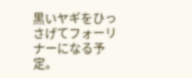黒いヤギをひっさげてフォーリナーになる予定。